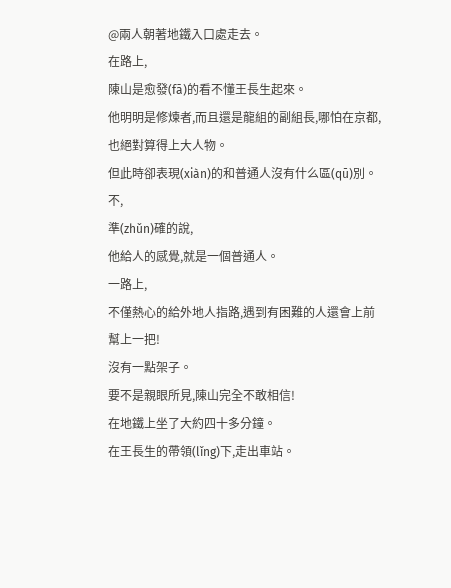@兩人朝著地鐵入口處走去。
在路上,
陳山是愈發(fā)的看不懂王長生起來。
他明明是修煉者,而且還是龍組的副組長,哪怕在京都,也絕對算得上大人物。
但此時卻表現(xiàn)的和普通人沒有什么區(qū)別。
不,
準(zhǔn)確的說,
他給人的感覺,就是一個普通人。
一路上,
不僅熱心的給外地人指路,遇到有困難的人還會上前幫上一把!
沒有一點架子。
要不是親眼所見,陳山完全不敢相信!
在地鐵上坐了大約四十多分鐘。
在王長生的帶領(lǐng)下,走出車站。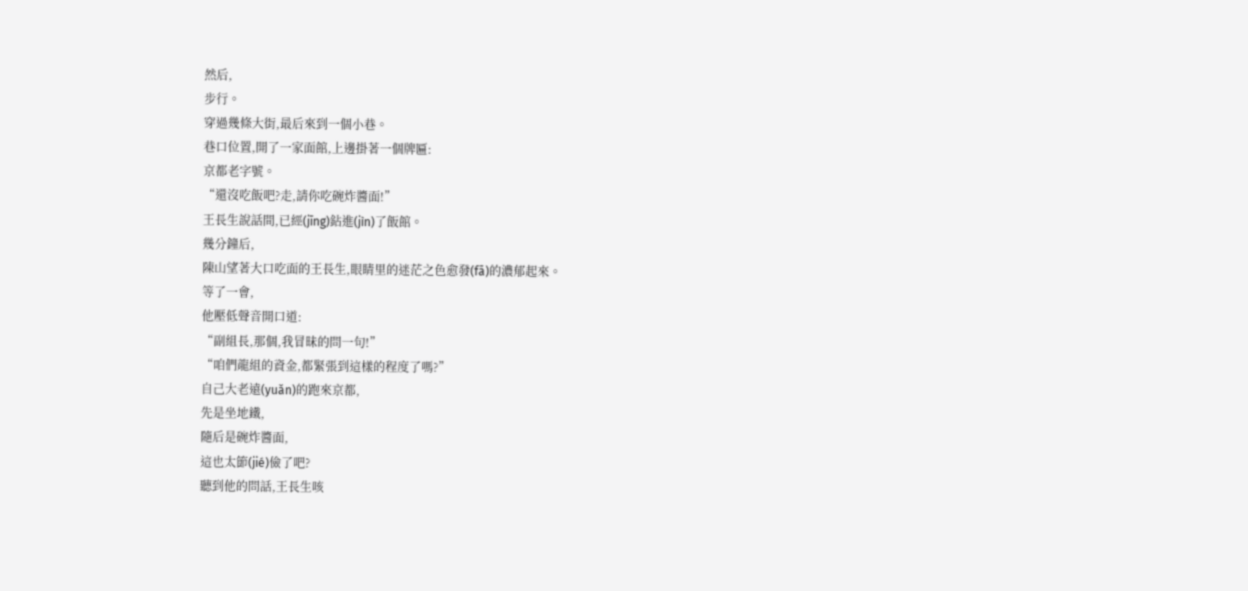然后,
步行。
穿過幾條大街,最后來到一個小巷。
巷口位置,開了一家面館,上邊掛著一個牌匾:
京都老字號。
“還沒吃飯吧?走,請你吃碗炸醬面!”
王長生說話間,已經(jīng)鉆進(jìn)了飯館。
幾分鐘后,
陳山望著大口吃面的王長生,眼睛里的迷茫之色愈發(fā)的濃郁起來。
等了一會,
他壓低聲音開口道:
“副組長,那個,我冒昧的問一句!”
“咱們龍組的資金,都緊張到這樣的程度了嗎?”
自己大老遠(yuǎn)的跑來京都,
先是坐地鐵,
隨后是碗炸醬面,
這也太節(jié)儉了吧?
聽到他的問話,王長生咳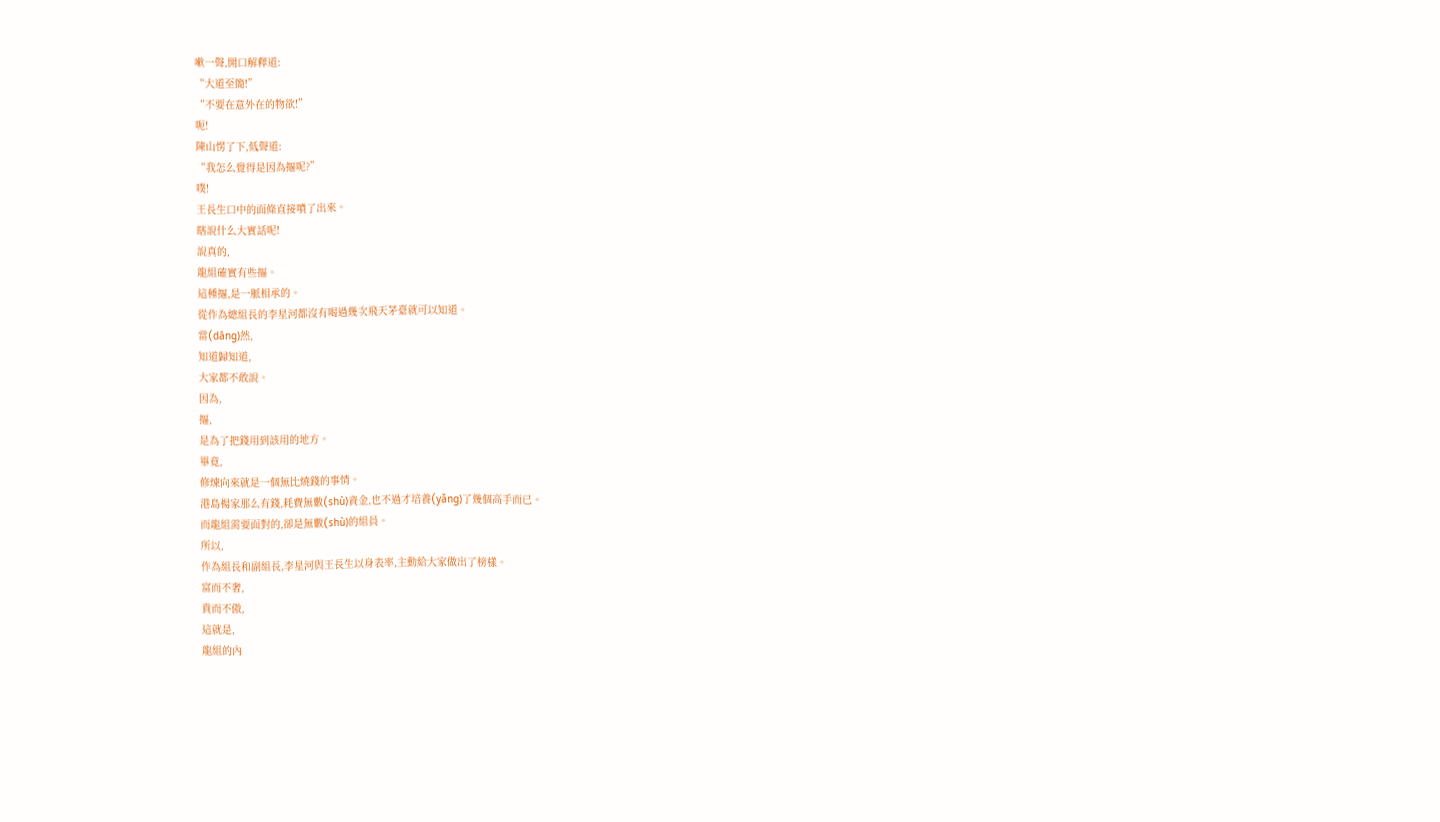嗽一聲,開口解釋道:
“大道至簡!”
“不要在意外在的物欲!”
呃!
陳山愣了下,低聲道:
“我怎么覺得是因為摳呢?”
噗!
王長生口中的面條直接噴了出來。
瞎說什么大實話呢!
說真的,
龍組確實有些摳。
這種摳,是一脈相承的。
從作為總組長的李星河都沒有喝過幾次飛天茅臺就可以知道。
當(dāng)然,
知道歸知道,
大家都不敢說。
因為,
摳,
是為了把錢用到該用的地方。
畢竟,
修煉向來就是一個無比燒錢的事情。
港島楊家那么有錢,耗費無數(shù)資金,也不過才培養(yǎng)了幾個高手而已。
而龍組需要面對的,卻是無數(shù)的組員。
所以,
作為組長和副組長,李星河與王長生以身表率,主動給大家做出了榜樣。
富而不奢,
貴而不傲,
這就是,
龍組的內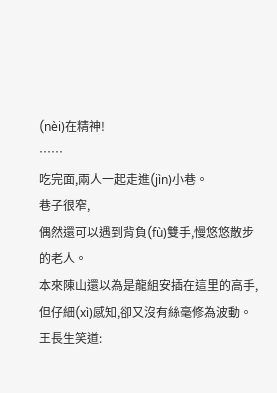(nèi)在精神!
……
吃完面,兩人一起走進(jìn)小巷。
巷子很窄,
偶然還可以遇到背負(fù)雙手,慢悠悠散步的老人。
本來陳山還以為是龍組安插在這里的高手,但仔細(xì)感知,卻又沒有絲毫修為波動。
王長生笑道: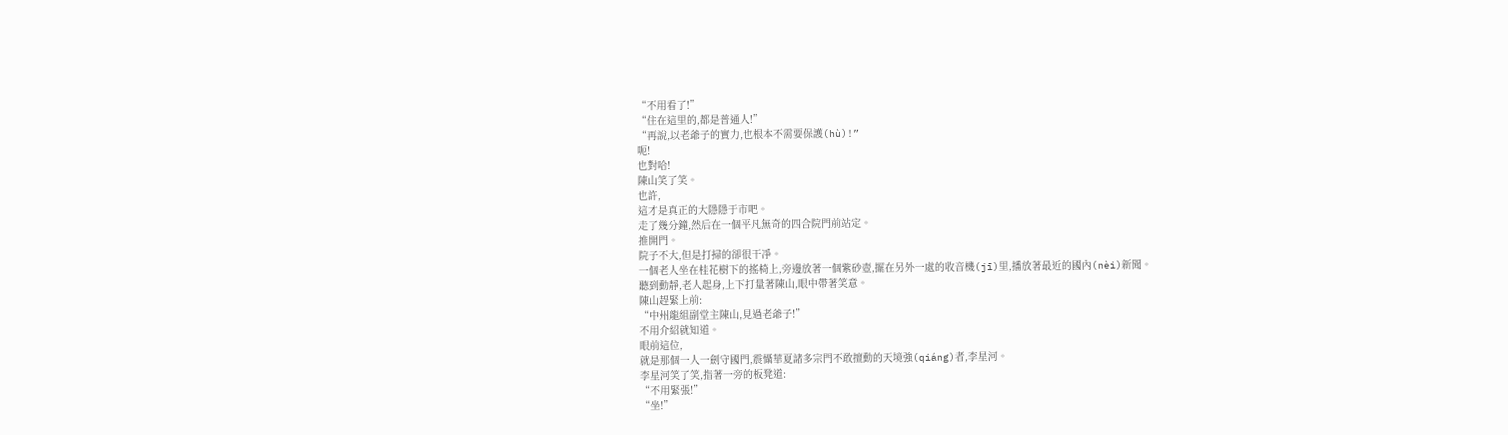“不用看了!”
“住在這里的,都是普通人!”
“再說,以老爺子的實力,也根本不需要保護(hù)!”
呃!
也對哈!
陳山笑了笑。
也許,
這才是真正的大隱隱于市吧。
走了幾分鐘,然后在一個平凡無奇的四合院門前站定。
推開門。
院子不大,但是打掃的卻很干凈。
一個老人坐在桂花樹下的搖椅上,旁邊放著一個紫砂壺,擺在另外一處的收音機(jī)里,播放著最近的國內(nèi)新聞。
聽到動靜,老人起身,上下打量著陳山,眼中帶著笑意。
陳山趕緊上前:
“中州龍組副堂主陳山,見過老爺子!”
不用介紹就知道。
眼前這位,
就是那個一人一劍守國門,震懾華夏諸多宗門不敢擅動的天境強(qiáng)者,李星河。
李星河笑了笑,指著一旁的板凳道:
“不用緊張!”
“坐!”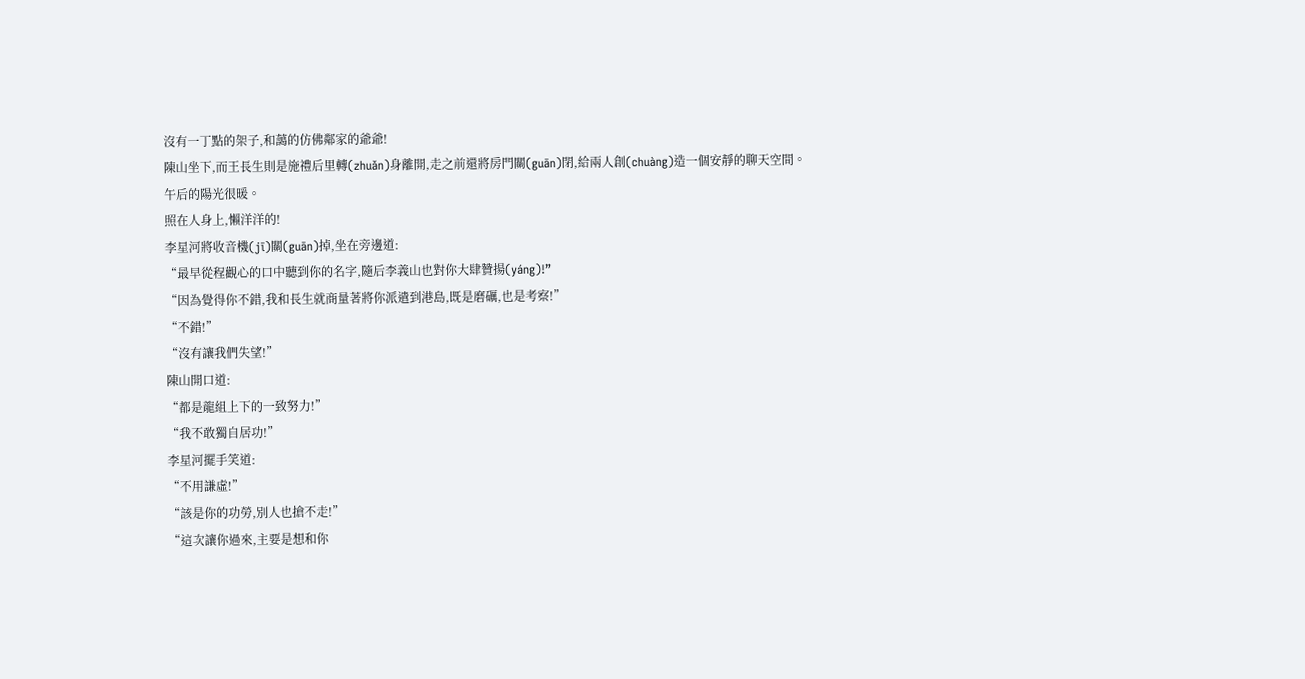沒有一丁點的架子,和藹的仿佛鄰家的爺爺!
陳山坐下,而王長生則是施禮后里轉(zhuǎn)身離開,走之前還將房門關(guān)閉,給兩人創(chuàng)造一個安靜的聊天空間。
午后的陽光很暖。
照在人身上,懶洋洋的!
李星河將收音機(jī)關(guān)掉,坐在旁邊道:
“最早從程觀心的口中聽到你的名字,隨后李義山也對你大肆贊揚(yáng)!”
“因為覺得你不錯,我和長生就商量著將你派遣到港島,既是磨礪,也是考察!”
“不錯!”
“沒有讓我們失望!”
陳山開口道:
“都是龍組上下的一致努力!”
“我不敢獨自居功!”
李星河擺手笑道:
“不用謙虛!”
“該是你的功勞,別人也搶不走!”
“這次讓你過來,主要是想和你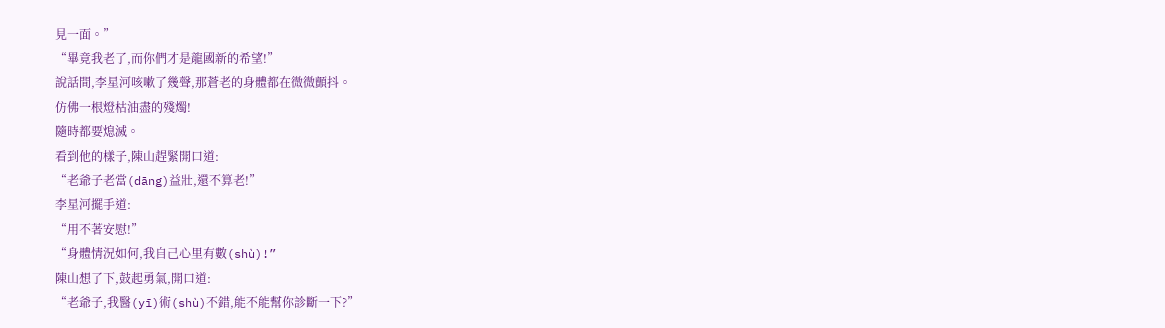見一面。”
“畢竟我老了,而你們才是龍國新的希望!”
說話間,李星河咳嗽了幾聲,那蒼老的身體都在微微顫抖。
仿佛一根燈枯油盡的殘燭!
隨時都要熄滅。
看到他的樣子,陳山趕緊開口道:
“老爺子老當(dāng)益壯,還不算老!”
李星河擺手道:
“用不著安慰!”
“身體情況如何,我自己心里有數(shù)!”
陳山想了下,鼓起勇氣,開口道:
“老爺子,我醫(yī)術(shù)不錯,能不能幫你診斷一下?”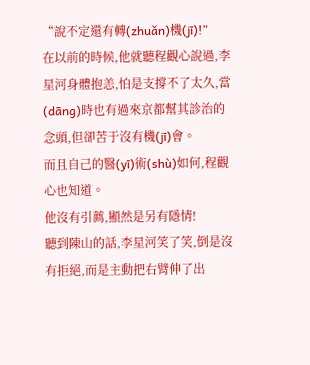“說不定還有轉(zhuǎn)機(jī)!”
在以前的時候,他就聽程觀心說過,李星河身體抱恙,怕是支撐不了太久,當(dāng)時也有過來京都幫其診治的念頭,但卻苦于沒有機(jī)會。
而且自己的醫(yī)術(shù)如何,程觀心也知道。
他沒有引薦,顯然是另有隱情!
聽到陳山的話,李星河笑了笑,倒是沒有拒絕,而是主動把右臂伸了出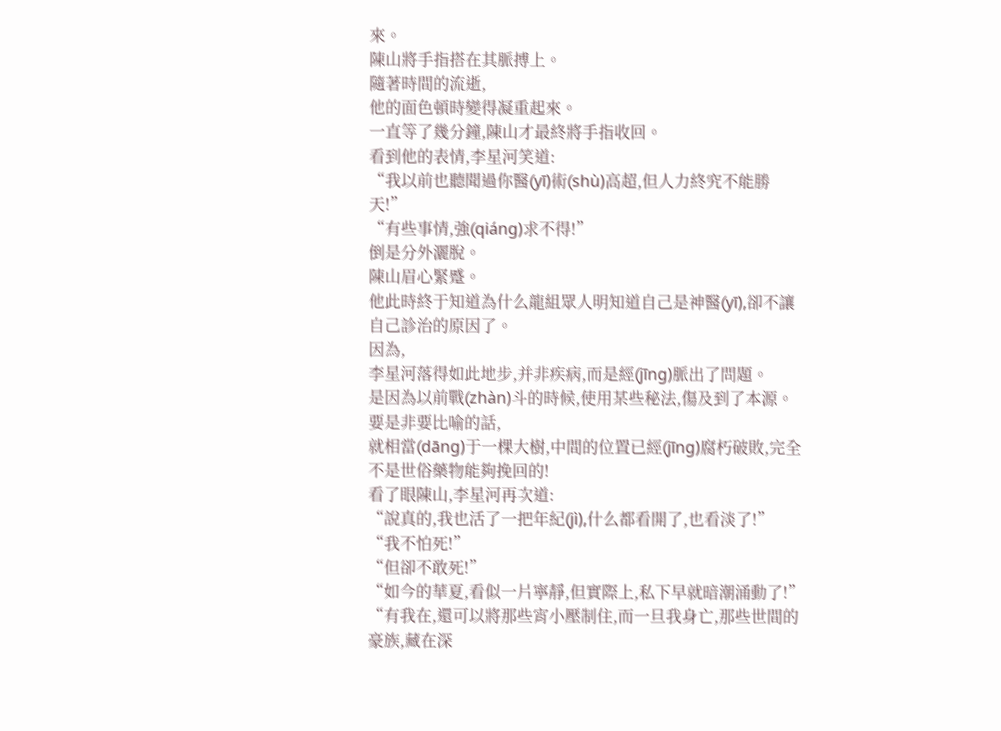來。
陳山將手指搭在其脈搏上。
隨著時間的流逝,
他的面色頓時變得凝重起來。
一直等了幾分鐘,陳山才最終將手指收回。
看到他的表情,李星河笑道:
“我以前也聽聞過你醫(yī)術(shù)高超,但人力終究不能勝天!”
“有些事情,強(qiáng)求不得!”
倒是分外灑脫。
陳山眉心緊蹙。
他此時終于知道為什么龍組眾人明知道自己是神醫(yī),卻不讓自己診治的原因了。
因為,
李星河落得如此地步,并非疾病,而是經(jīng)脈出了問題。
是因為以前戰(zhàn)斗的時候,使用某些秘法,傷及到了本源。
要是非要比喻的話,
就相當(dāng)于一棵大樹,中間的位置已經(jīng)腐朽破敗,完全不是世俗藥物能夠挽回的!
看了眼陳山,李星河再次道:
“說真的,我也活了一把年紀(jì),什么都看開了,也看淡了!”
“我不怕死!”
“但卻不敢死!”
“如今的華夏,看似一片寧靜,但實際上,私下早就暗潮涌動了!”
“有我在,還可以將那些宵小壓制住,而一旦我身亡,那些世間的豪族,藏在深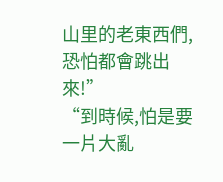山里的老東西們,恐怕都會跳出來!”
“到時候,怕是要一片大亂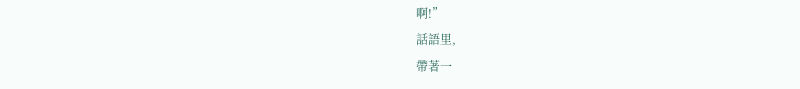啊!”
話語里,
帶著一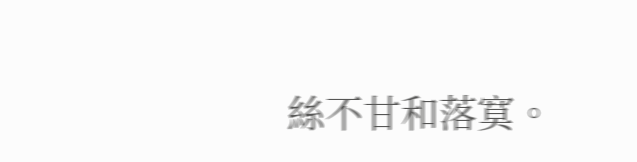絲不甘和落寞。